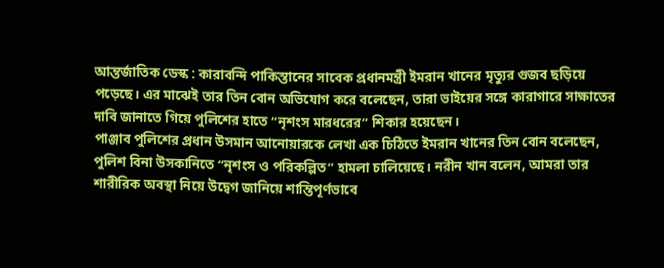আন্তর্জাতিক ডেস্ক : কারাবন্দি পাকিস্তানের সাবেক প্রধানমন্ত্রী ইমরান খানের মৃত্যুর গুজব ছড়িয়ে পড়েছে। এর মাঝেই তার তিন বোন অভিযোগ করে বলেছেন, তারা ভাইয়ের সঙ্গে কারাগারে সাক্ষাতের দাবি জানাতে গিয়ে পুলিশের হাতে ‘‘নৃশংস মারধরের’’ শিকার হয়েছেন।
পাঞ্জাব পুলিশের প্রধান উসমান আনোয়ারকে লেখা এক চিঠিতে ইমরান খানের তিন বোন বলেছেন, পুলিশ বিনা উসকানিতে ‘‘নৃশংস ও পরিকল্পিত’’ হামলা চালিয়েছে। নরীন খান বলেন, আমরা তার শারীরিক অবস্থা নিয়ে উদ্বেগ জানিয়ে শান্তিপূর্ণভাবে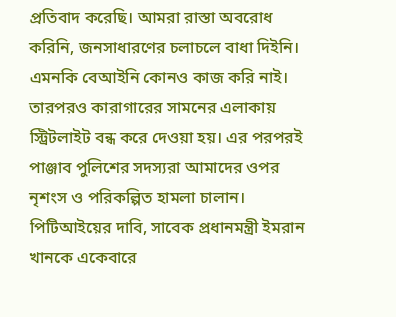প্রতিবাদ করেছি। আমরা রাস্তা অবরোধ করিনি, জনসাধারণের চলাচলে বাধা দিইনি। এমনকি বেআইনি কোনও কাজ করি নাই। তারপরও কারাগারের সামনের এলাকায় স্ট্রিটলাইট বন্ধ করে দেওয়া হয়। এর পরপরই পাঞ্জাব পুলিশের সদস্যরা আমাদের ওপর নৃশংস ও পরিকল্পিত হামলা চালান।
পিটিআইয়ের দাবি, সাবেক প্রধানমন্ত্রী ইমরান খানকে একেবারে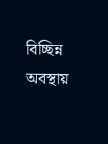বিচ্ছিন্ন অবস্থায়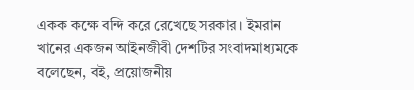একক কক্ষে বন্দি করে রেখেছে সরকার। ইমরান খানের একজন আইনজীবী দেশটির সংবাদমাধ্যমকে বলেছেন, বই, প্রয়োজনীয়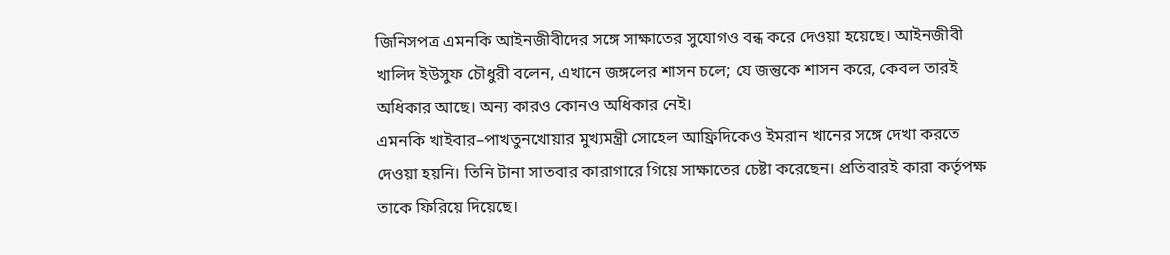জিনিসপত্র এমনকি আইনজীবীদের সঙ্গে সাক্ষাতের সুযোগও বন্ধ করে দেওয়া হয়েছে। আইনজীবী খালিদ ইউসুফ চৌধুরী বলেন, এখানে জঙ্গলের শাসন চলে; যে জন্তুকে শাসন করে, কেবল তারই অধিকার আছে। অন্য কারও কোনও অধিকার নেই।
এমনকি খাইবার–পাখতুনখোয়ার মুখ্যমন্ত্রী সোহেল আফ্রিদিকেও ইমরান খানের সঙ্গে দেখা করতে দেওয়া হয়নি। তিনি টানা সাতবার কারাগারে গিয়ে সাক্ষাতের চেষ্টা করেছেন। প্রতিবারই কারা কর্তৃপক্ষ তাকে ফিরিয়ে দিয়েছে।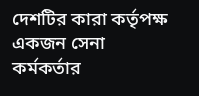দেশটির কারা কর্তৃপক্ষ একজন সেনা কর্মকর্তার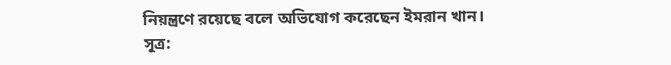নিয়ন্ত্রণে রয়েছে বলে অভিযোগ করেছেন ইমরান খান।
সূত্র: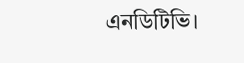এনডিটিভি।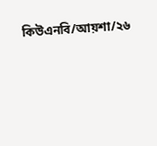কিউএনবি/আয়শা/২৬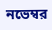নভেম্বর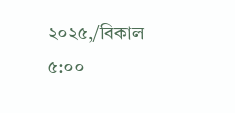২০২৫,/বিকাল ৫:০০